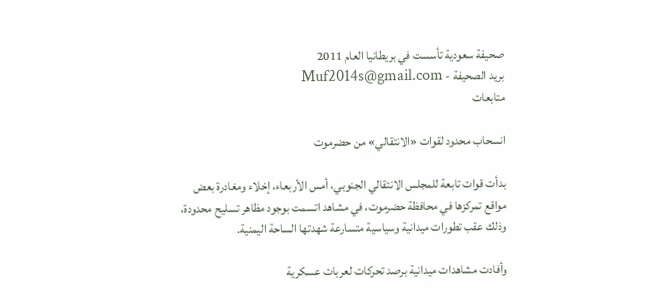صحيفة سعودية تأسست في بريطانيا العام 2011
بريد الصحيفة - Muf2014s@gmail.com
متابعات

انسحاب محدود لقوات «الانتقالي» من حضرموت

بدأت قوات تابعة للمجلس الانتقالي الجنوبي، أمس الأربعاء، إخلاء ومغادرة بعض مواقع تمركزها في محافظة حضرموت، في مشاهد اتسمت بوجود مظاهر تسليح محدودة، وذلك عقب تطورات ميدانية وسياسية متسارعة شهدتها الساحة اليمنية.

وأفادت مشاهدات ميدانية برصد تحركات لعربات عسكرية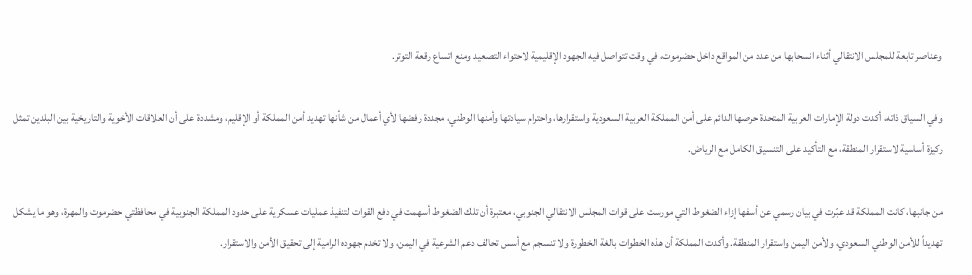وعناصر تابعة للمجلس الانتقالي أثناء انسحابها من عدد من المواقع داخل حضرموت، في وقت تتواصل فيه الجهود الإقليمية لاحتواء التصعيد ومنع اتساع رقعة التوتر.

وفي السياق ذاته، أكدت دولة الإمارات العربية المتحدة حرصها الدائم على أمن المملكة العربية السعودية واستقرارها، واحترام سيادتها وأمنها الوطني، مجددة رفضها لأي أعمال من شأنها تهديد أمن المملكة أو الإقليم، ومشددة على أن العلاقات الأخوية والتاريخية بين البلدين تمثل ركيزة أساسية لاستقرار المنطقة، مع التأكيد على التنسيق الكامل مع الرياض.

من جانبها، كانت المملكة قد عبّرت في بيان رسمي عن أسفها إزاء الضغوط التي مورست على قوات المجلس الانتقالي الجنوبي، معتبرة أن تلك الضغوط أسهمت في دفع القوات لتنفيذ عمليات عسكرية على حدود المملكة الجنوبية في محافظتي حضرموت والمهرة، وهو ما يشكل تهديداً للأمن الوطني السعودي، ولأمن اليمن واستقرار المنطقة. وأكدت المملكة أن هذه الخطوات بالغة الخطورة ولا تنسجم مع أسس تحالف دعم الشرعية في اليمن، ولا تخدم جهوده الرامية إلى تحقيق الأمن والاستقرار.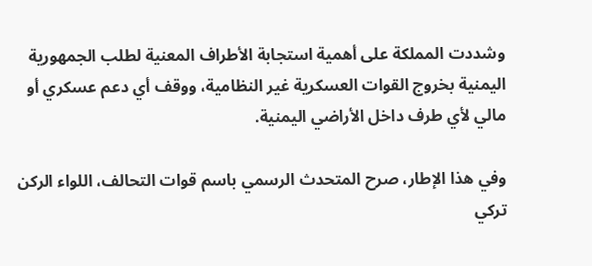وشددت المملكة على أهمية استجابة الأطراف المعنية لطلب الجمهورية اليمنية بخروج القوات العسكرية غير النظامية، ووقف أي دعم عسكري أو مالي لأي طرف داخل الأراضي اليمنية.

وفي هذا الإطار، صرح المتحدث الرسمي باسم قوات التحالف، اللواء الركن تركي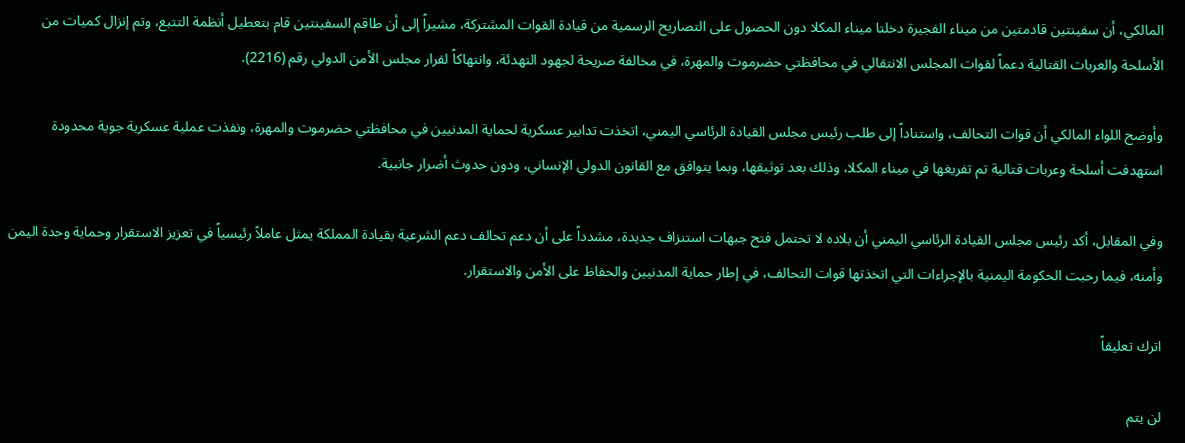المالكي، أن سفينتين قادمتين من ميناء الفجيرة دخلتا ميناء المكلا دون الحصول على التصاريح الرسمية من قيادة القوات المشتركة، مشيراً إلى أن طاقم السفينتين قام بتعطيل أنظمة التتبع، وتم إنزال كميات من الأسلحة والعربات القتالية دعماً لقوات المجلس الانتقالي في محافظتي حضرموت والمهرة، في مخالفة صريحة لجهود التهدئة، وانتهاكاً لقرار مجلس الأمن الدولي رقم (2216).

وأوضح اللواء المالكي أن قوات التحالف، واستناداً إلى طلب رئيس مجلس القيادة الرئاسي اليمني، اتخذت تدابير عسكرية لحماية المدنيين في محافظتي حضرموت والمهرة، ونفذت عملية عسكرية جوية محدودة استهدفت أسلحة وعربات قتالية تم تفريغها في ميناء المكلا، وذلك بعد توثيقها، وبما يتوافق مع القانون الدولي الإنساني، ودون حدوث أضرار جانبية.

وفي المقابل، أكد رئيس مجلس القيادة الرئاسي اليمني أن بلاده لا تحتمل فتح جبهات استنزاف جديدة، مشدداً على أن دعم تحالف دعم الشرعية بقيادة المملكة يمثل عاملاً رئيسياً في تعزيز الاستقرار وحماية وحدة اليمن وأمنه، فيما رحبت الحكومة اليمنية بالإجراءات التي اتخذتها قوات التحالف، في إطار حماية المدنيين والحفاظ على الأمن والاستقرار.

اترك تعليقاً

لن يتم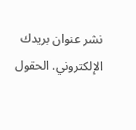نشر عنوان بريدك الإلكتروني. الحقول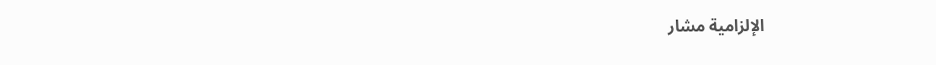الإلزامية مشار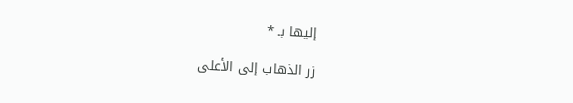إليها بـ *

زر الذهاب إلى الأعلى